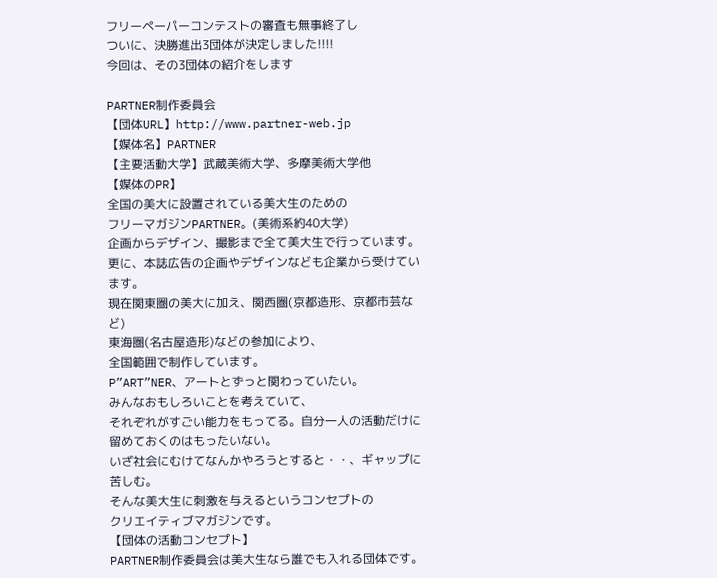フリーペーパーコンテストの審査も無事終了し
ついに、決勝進出3団体が決定しました!!!!
今回は、その3団体の紹介をします

PARTNER制作委員会
【団体URL】http://www.partner-web.jp
【媒体名】PARTNER
【主要活動大学】武蔵美術大学、多摩美術大学他
【媒体のPR】
全国の美大に設置されている美大生のための
フリーマガジンPARTNER。(美術系約40大学)
企画からデザイン、撮影まで全て美大生で行っています。
更に、本誌広告の企画やデザインなども企業から受けています。
現在関東圏の美大に加え、関西圏(京都造形、京都市芸など)
東海圏(名古屋造形)などの参加により、
全国範囲で制作しています。
P”ART”NER、アートとずっと関わっていたい。
みんなおもしろいことを考えていて、
それぞれがすごい能力をもってる。自分一人の活動だけに
留めておくのはもったいない。
いざ社会にむけてなんかやろうとすると・・、ギャップに苦しむ。
そんな美大生に刺激を与えるというコンセプトの
クリエイティブマガジンです。
【団体の活動コンセプト】
PARTNER制作委員会は美大生なら誰でも入れる団体です。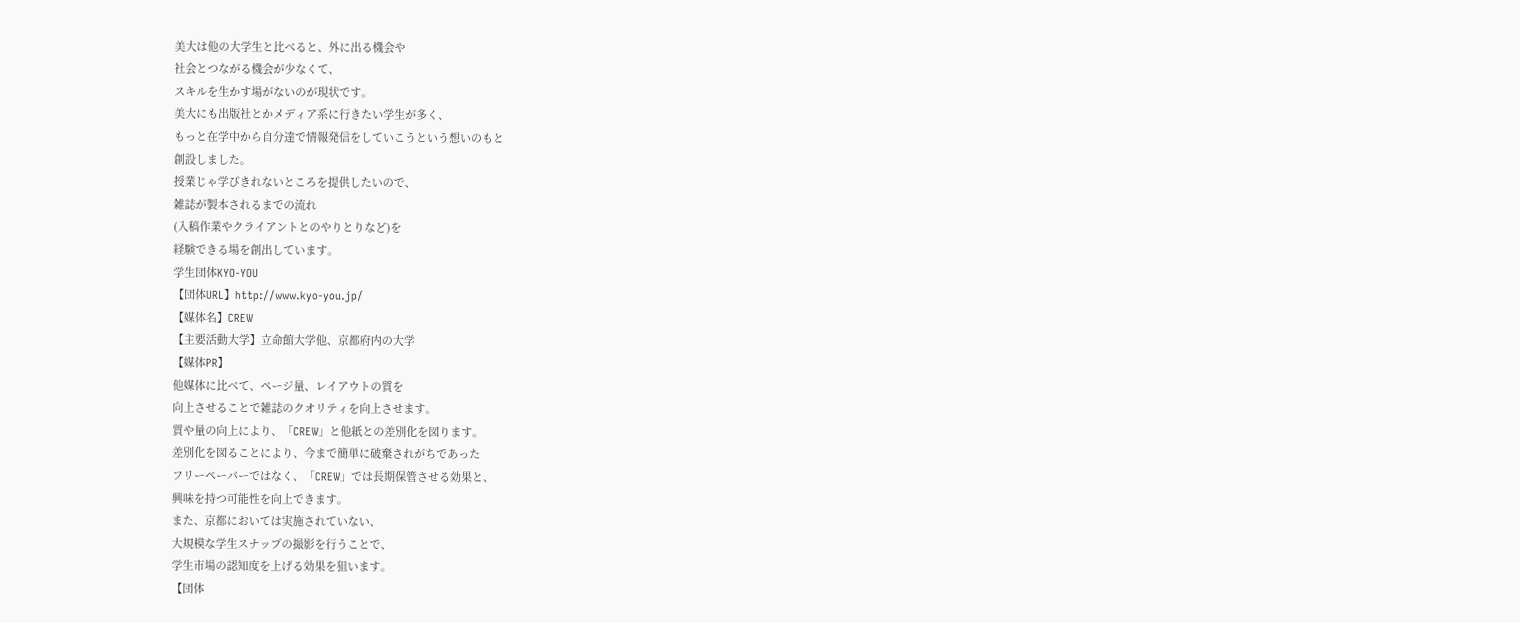美大は他の大学生と比べると、外に出る機会や
社会とつながる機会が少なくて、
スキルを生かす場がないのが現状です。
美大にも出版社とかメディア系に行きたい学生が多く、
もっと在学中から自分達で情報発信をしていこうという想いのもと
創設しました。
授業じゃ学びきれないところを提供したいので、
雑誌が製本されるまでの流れ
(入稿作業やクライアントとのやりとりなど)を
経験できる場を創出しています。
学生団体KYO-YOU
【団体URL】http://www.kyo-you.jp/
【媒体名】CREW
【主要活動大学】立命館大学他、京都府内の大学
【媒体PR】
他媒体に比べて、ページ量、レイアウトの質を
向上させることで雑誌のクオリティを向上させます。
質や量の向上により、「CREW」と他紙との差別化を図ります。
差別化を図ることにより、今まで簡単に破棄されがちであった
フリーペーパーではなく、「CREW」では長期保管させる効果と、
興味を持つ可能性を向上できます。
また、京都においては実施されていない、
大規模な学生スナップの撮影を行うことで、
学生市場の認知度を上げる効果を狙います。
【団体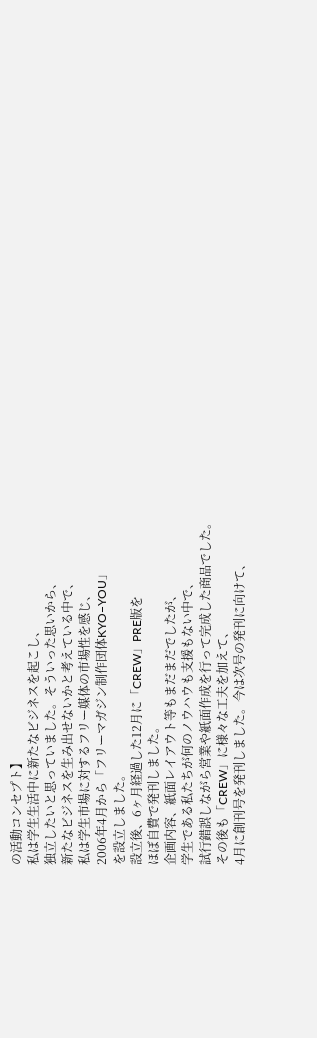の活動コンセプト】
私は学生生活中に新たなビジネスを起こし、
独立したいと思っていました。そういった思いから、
新たなビジネスを生み出せないかと考えている中で、
私は学生市場に対するフリー媒体の市場性を感じ、
2006年4月から「フリーマガジン制作団体KYO−YOU」
を設立しました。
設立後、6ヶ月経過した12月に「CREW」PRE版を
ほぼ自費で発刊しました。
企画内容、紙面レイアウト等もまだまだでしたが、
学生である私たちが何のノウハウも支援もない中で、
試行錯誤しながら営業や紙面作成を行って完成した商品でした。
その後も「CREW」に様々な工夫を加えて、
4月に創刊号を発刊しました。今は次号の発刊に向けて、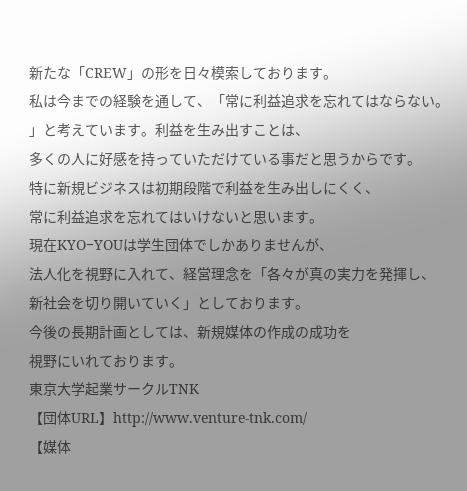新たな「CREW」の形を日々模索しております。
私は今までの経験を通して、「常に利益追求を忘れてはならない。
」と考えています。利益を生み出すことは、
多くの人に好感を持っていただけている事だと思うからです。
特に新規ビジネスは初期段階で利益を生み出しにくく、
常に利益追求を忘れてはいけないと思います。
現在KYO−YOUは学生団体でしかありませんが、
法人化を視野に入れて、経営理念を「各々が真の実力を発揮し、
新社会を切り開いていく」としております。
今後の長期計画としては、新規媒体の作成の成功を
視野にいれております。
東京大学起業サークルTNK
【団体URL】http://www.venture-tnk.com/
【媒体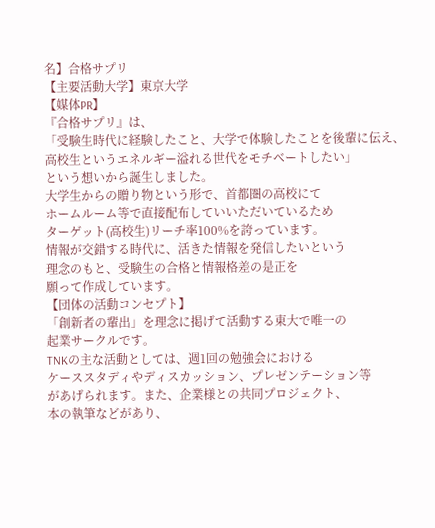名】合格サプリ
【主要活動大学】東京大学
【媒体PR】
『合格サプリ』は、
「受験生時代に経験したこと、大学で体験したことを後輩に伝え、
高校生というエネルギー溢れる世代をモチベートしたい」
という想いから誕生しました。
大学生からの贈り物という形で、首都圏の高校にて
ホームルーム等で直接配布していいただいているため
ターゲット(高校生)リーチ率100%を誇っています。
情報が交錯する時代に、活きた情報を発信したいという
理念のもと、受験生の合格と情報格差の是正を
願って作成しています。
【団体の活動コンセプト】
「創新者の輩出」を理念に掲げて活動する東大で唯一の
起業サークルです。
TNKの主な活動としては、週1回の勉強会における
ケーススタディやディスカッション、プレゼンテーション等
があげられます。また、企業様との共同プロジェクト、
本の執筆などがあり、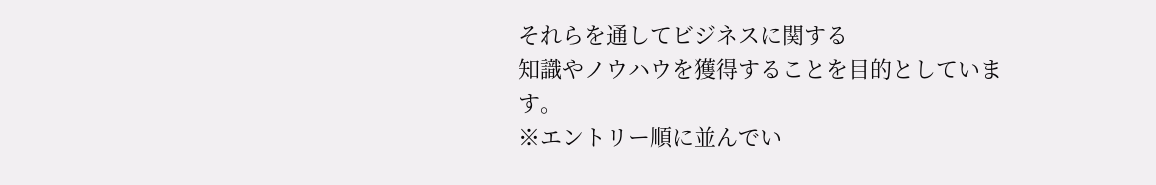それらを通してビジネスに関する
知識やノウハウを獲得することを目的としています。
※エントリー順に並んでい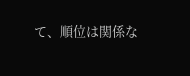て、順位は関係な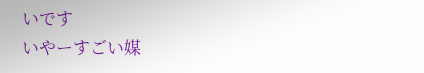いです
いやーすごい媒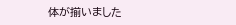体が揃いました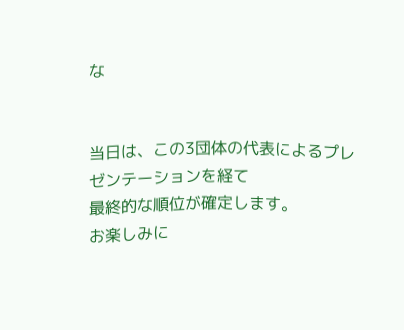な


当日は、この3団体の代表によるプレゼンテーションを経て
最終的な順位が確定します。
お楽しみに